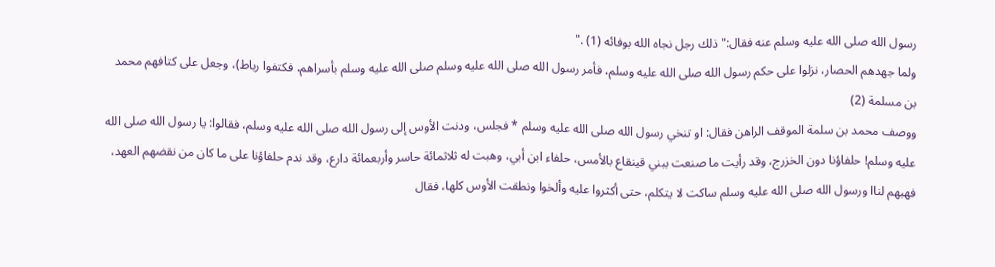رسول الله صلى الله عليه وسلم عنه فقال:"ذلك رجل نجاه الله بوفائه (1) ."
ولما جهدهم الحصار، نزلوا على حكم رسول الله صلى الله عليه وسلم، فأمر رسول الله صلى الله عليه وسلم صلى الله عليه وسلم بأسراهم، فكتفوا رباط)، وجعل على كتافهم محمد بن مسلمة (2)
ووصف محمد بن سلمة الموقف الراهن فقال: او تنخي رسول الله صلى الله عليه وسلم * فجلس، ودنت الأوس إلى رسول الله صلى الله عليه وسلم، فقالوا: يا رسول الله صلى الله عليه وسلم! حلفاؤنا دون الخزرج، وقد رأيت ما صنعت ببني قينقاع بالأمس، حلفاء ابن أبي، وهبت له ثلاثمائة حاسر وأربعمائة دارع، وقد ندم حلفاؤنا على ما كان من نقضهم العهد، فهبهم لناا ورسول الله صلى الله عليه وسلم ساکت لا يتكلم، حتى أكثروا عليه وألخوا ونطقت الأوس كلها، فقال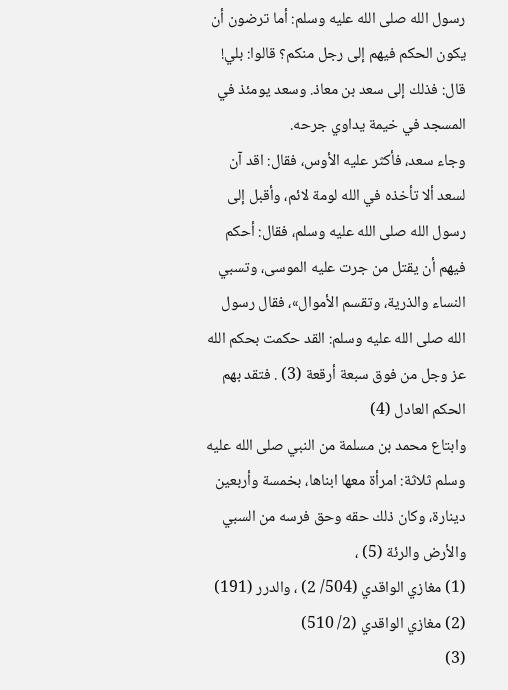رسول الله صلى الله عليه وسلم: أما ترضون أن يكون الحكم فيهم إلى رجل منكم؟ قالوا: بلي! قال: فذلك إلى سعد بن معاذ. وسعد يومئذ في المسجد في خيمة يداوي جرحه.
وجاء سعد، فأكثر عليه الأوس، فقال: اقد آن لسعد ألا تأخذه في الله لومة لائم، وأقبل إلى رسول الله صلى الله عليه وسلم، فقال: أحكم فيهم أن يقتل من جرت عليه الموسى، وتسبي النساء والذرية، وتقسم الأموال»، فقال رسول الله صلى الله عليه وسلم: القد حكمت بحكم الله عز وجل من فوق سبعة أرقعة (3) . فتقد بهم الحكم العادل (4)
وابتاع محمد بن مسلمة من النبي صلى الله عليه وسلم ثلاثة: امرأة معها ابناها، بخمسة وأربعين دينارة، وكان ذلك حقه وحق فرسه من السبي والأرض والرئة (5) ،
(1) مغازي الواقدي (504/ 2) ، والدرر (191)
(2) مغازي الواقدي (2/ 510)
(3)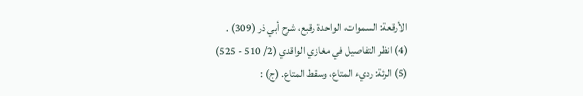الأرقعة: السموات، الواحدة رقبع، شرح أبي ذر (309) .
(4) انظر التفاصيل في مغازي الواقدي (2/ 510 - 525)
(5) الرئة: رديء المتاع، وسقط المتاع. (ج) :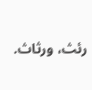رئث، ورثاث.